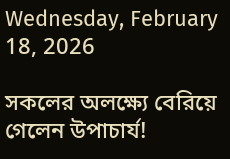Wednesday, February 18, 2026

সকলের অলক্ষ্যে বেরিয়ে গেলেন উপাচার্য!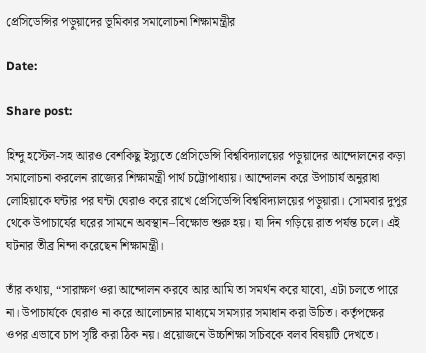প্রেসিডেন্সির পড়ুয়াদের ভূমিকার সমালোচনা শিক্ষামন্ত্রীর

Date:

Share post:

হিন্দু হস্টেল-সহ আরও বেশকিছু ইস্যুতে প্রেসিডেন্সি বিশ্ববিদ্যালয়ের পড়ুয়াদের আন্দোলনের কড়া সমালোচনা করলেন রাজ্যের শিক্ষামন্ত্রী পার্থ চট্টোপাধ্যায়। আন্দোলন করে উপাচার্য অনুরাধা লোহিয়াকে ঘন্টার পর ঘন্টা ঘেরাও করে রাখে প্রেসিডেন্সি বিশ্ববিদ্যালয়ের পড়ুয়ারা। সোমবার দুপুর থেকে উপাচার্যের ঘরের সামনে অবস্থান–বিক্ষোভ শুরু হয়। যা দিন গড়িয়ে রাত পর্যন্ত চলে। এই ঘটনার তীব্র নিন্দা করেছেন শিক্ষামন্ত্রী।

তাঁর কথায়, “সারাক্ষণ ওরা আন্দোলন করবে আর আমি তা সমর্থন করে যাবো, এটা চলতে পারে না। উপাচার্যকে ঘেরাও না করে আলোচনার মাধ্যমে সমস্যার সমাধান করা উচিত। কর্তৃপক্ষের ওপর এভাবে চাপ সৃষ্টি করা ঠিক নয়। প্রয়োজনে উচ্চশিক্ষা সচিবকে বলব বিষয়টি দেখতে।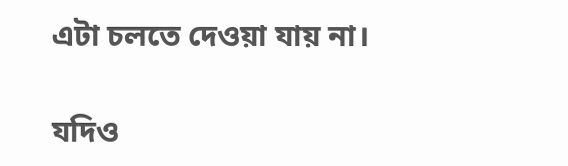এটা চলতে দেওয়া যায় না।

যদিও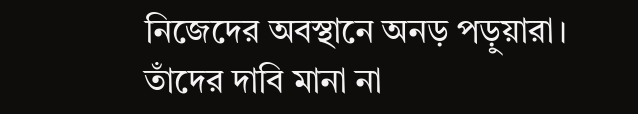নিজেদের অবস্থানে অনড় পড়ুয়ারা। তাঁদের দাবি মানা না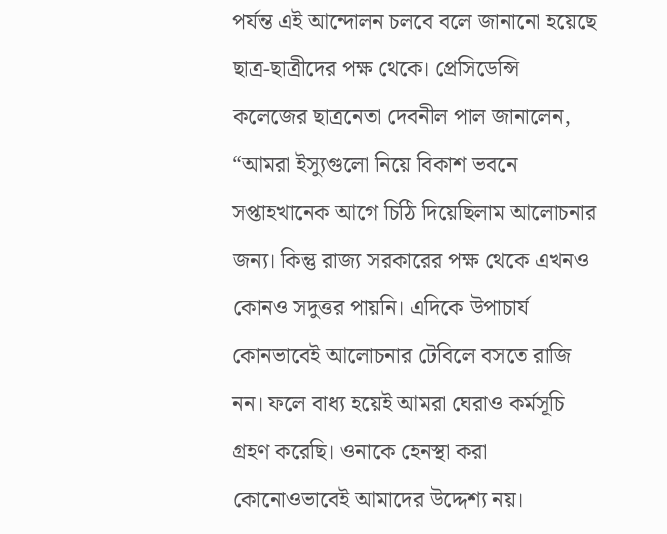পর্যন্ত এই আন্দোলন চলবে বলে জানানো হয়েছে ছাত্র-ছাত্রীদের পক্ষ থেকে। প্রেসিডেন্সি কলেজের ছাত্রনেতা দেবনীল পাল জানালেন, “আমরা ইস্যুগুলো নিয়ে বিকাশ ভবনে সপ্তাহখানেক আগে চিঠি দিয়েছিলাম আলোচনার জন্য। কিন্তু রাজ্য সরকারের পক্ষ থেকে এখনও কোনও সদুত্তর পায়নি। এদিকে উপাচার্য কোনভাবেই আলোচনার টেবিলে বসতে রাজি নন। ফলে বাধ্য হয়েই আমরা ঘেরাও কর্মসূচি গ্রহণ করেছি। ওনাকে হেনস্থা করা কোনোওভাবেই আমাদের উদ্দেশ্য নয়।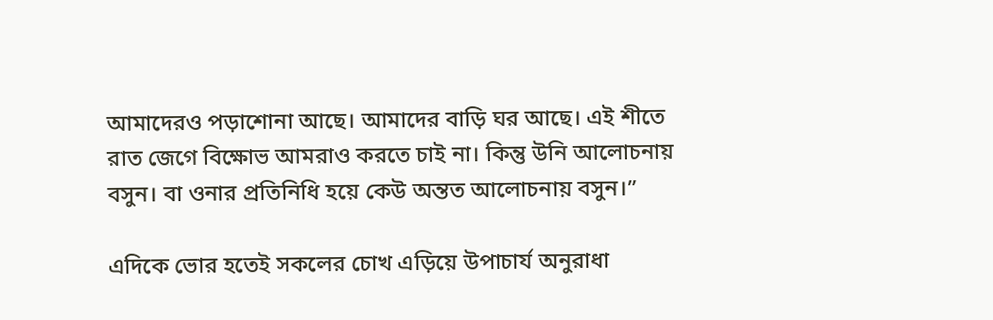আমাদেরও পড়াশোনা আছে। আমাদের বাড়ি ঘর আছে। এই শীতে রাত জেগে বিক্ষোভ আমরাও করতে চাই না। কিন্তু উনি আলোচনায় বসুন। বা ওনার প্রতিনিধি হয়ে কেউ অন্তত আলোচনায় বসুন।”

এদিকে ভোর হতেই সকলের চোখ এড়িয়ে উপাচার্য অনুরাধা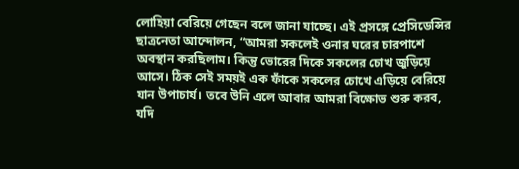লোহিয়া বেরিয়ে গেছেন বলে জানা যাচ্ছে। এই প্রসঙ্গে প্রেসিডেন্সির ছাত্রনেতা আন্দোলন, “আমরা সকলেই ওনার ঘরের চারপাশে অবস্থান করছিলাম। কিন্তু ভোরের দিকে সকলের চোখ জুড়িয়ে আসে। ঠিক সেই সময়ই এক ফাঁকে সকলের চোখে এড়িয়ে বেরিয়ে যান উপাচার্য। তবে উনি এলে আবার আমরা বিক্ষোভ শুরু করব, যদি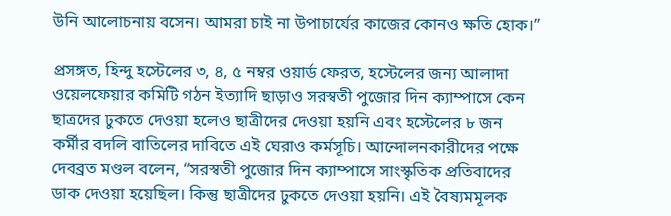উনি আলোচনায় বসেন। আমরা চাই না উপাচার্যের কাজের কোনও ক্ষতি হোক।”

প্রসঙ্গত, হিন্দু হস্টেলের ৩, ৪, ৫ নম্বর ওয়ার্ড ফেরত, হস্টেলের জন্য আলাদা ওয়েলফেয়ার কমিটি গঠন ইত্যাদি ছাড়াও সরস্বতী পুজোর দিন ক্যাম্পাসে কেন ছাত্রদের ঢুকতে দেওয়া হলেও ছাত্রীদের দেওয়া হয়নি এবং হস্টেলের ৮ জন কর্মীর বদলি বাতিলের দাবিতে এই ঘেরাও কর্মসূচি। আন্দোলনকারীদের পক্ষে দেবব্রত মণ্ডল বলেন, “সরস্বতী পুজোর দিন ক্যাম্পাসে সাংস্কৃতিক প্রতিবাদের ডাক দেওয়া হয়েছিল। কিন্তু ছাত্রীদের ঢুকতে দেওয়া হয়নি। এই বৈষ্যমমূলক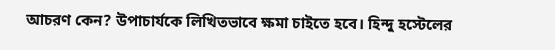আচরণ কেন? উপাচার্যকে লিখিতভাবে ক্ষমা চাইতে হবে। হিন্দু হস্টেলের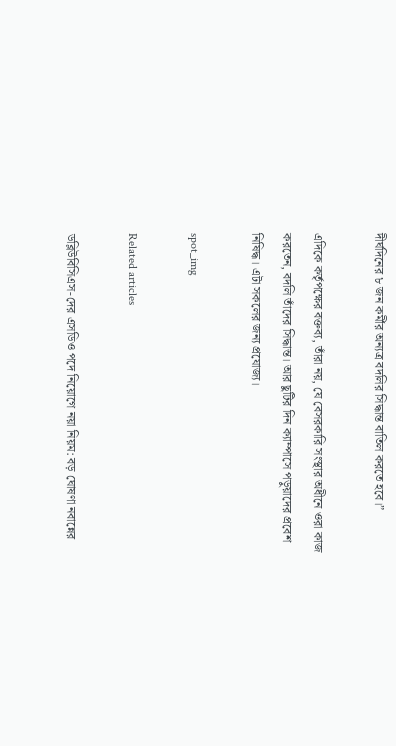দীর্ঘদিনের ৮ জন কর্মীর অন্যত্র বদলির সিদ্ধান্ত বাতিল করতে হবে।”

এদিকে কর্তৃপক্ষের বক্তব্য, তাঁরা নয়, যে বেসরকারি সংস্থার অধীনে ওরা কাজ করতেন, বদলি তাঁদের সিদ্ধান্ত। আর ছুটির দিন ক্যাম্পাসে পড়ুয়াদের প্রবেশ নিষিদ্ধ। এটা সকলের জন্য প্রযোজ্য।

spot_img

Related articles

ডব্লিউবিসিএস-দের এসডিও পদে নিয়োগে নয়া নিয়ম: বড় ঘোষণা নবান্নের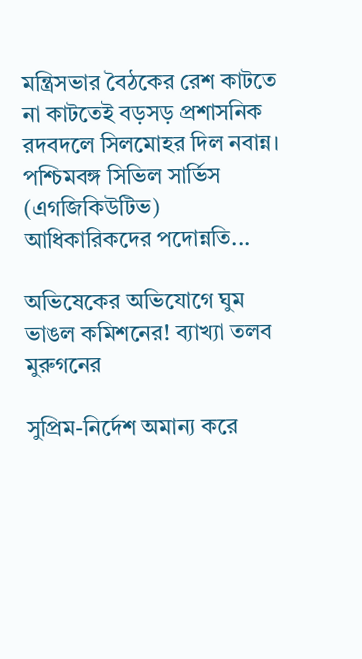মন্ত্রিসভার বৈঠকের রেশ কাটতে না কাটতেই বড়সড় প্রশাসনিক রদবদলে সিলমোহর দিল নবান্ন। পশ্চিমবঙ্গ সিভিল সার্ভিস (এগজিকিউটিভ) আধিকারিকদের পদোন্নতি...

অভিষেকের অভিযোগে ঘুম ভাঙল কমিশনের! ব্যাখ্যা তলব মুরুগনের

সুপ্রিম-নির্দেশ অমান্য করে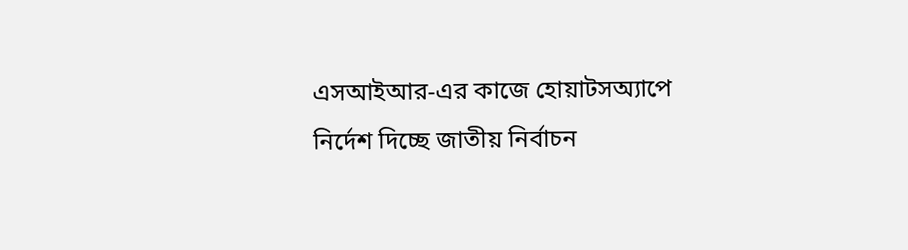এসআইআর-এর কাজে হোয়াটসঅ্যাপে নির্দেশ দিচ্ছে জাতীয় নির্বাচন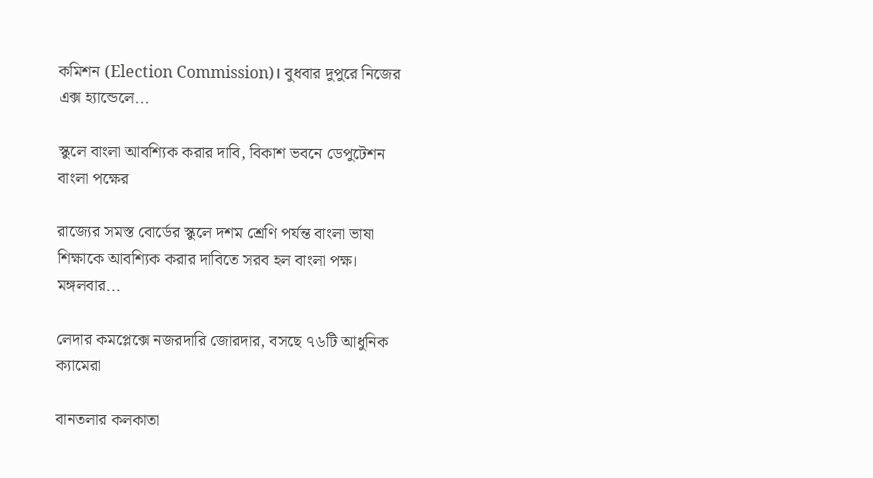কমিশন (Election Commission)। বুধবার দুপুরে নিজের এক্স হ্যান্ডেলে...

স্কুলে বাংলা আবশ্যিক করার দাবি, বিকাশ ভবনে ডেপুটেশন বাংলা পক্ষের

রাজ্যের সমস্ত বোর্ডের স্কুলে দশম শ্রেণি পর্যন্ত বাংলা ভাষা শিক্ষাকে আবশ্যিক করার দাবিতে সরব হল বাংলা পক্ষ। মঙ্গলবার...

লেদার কমপ্লেক্সে নজরদারি জোরদার, বসছে ৭৬টি আধুনিক ক্যামেরা

বানতলার কলকাতা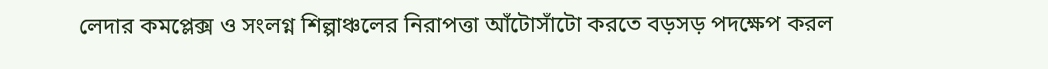লেদার কমপ্লেক্স ও সংলগ্ন শিল্পাঞ্চলের নিরাপত্তা আঁটোসাঁটো করতে বড়সড় পদক্ষেপ করল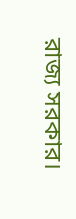রাজ্য সরকার।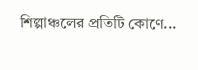শিল্পাঞ্চলের প্রতিটি কোণে...